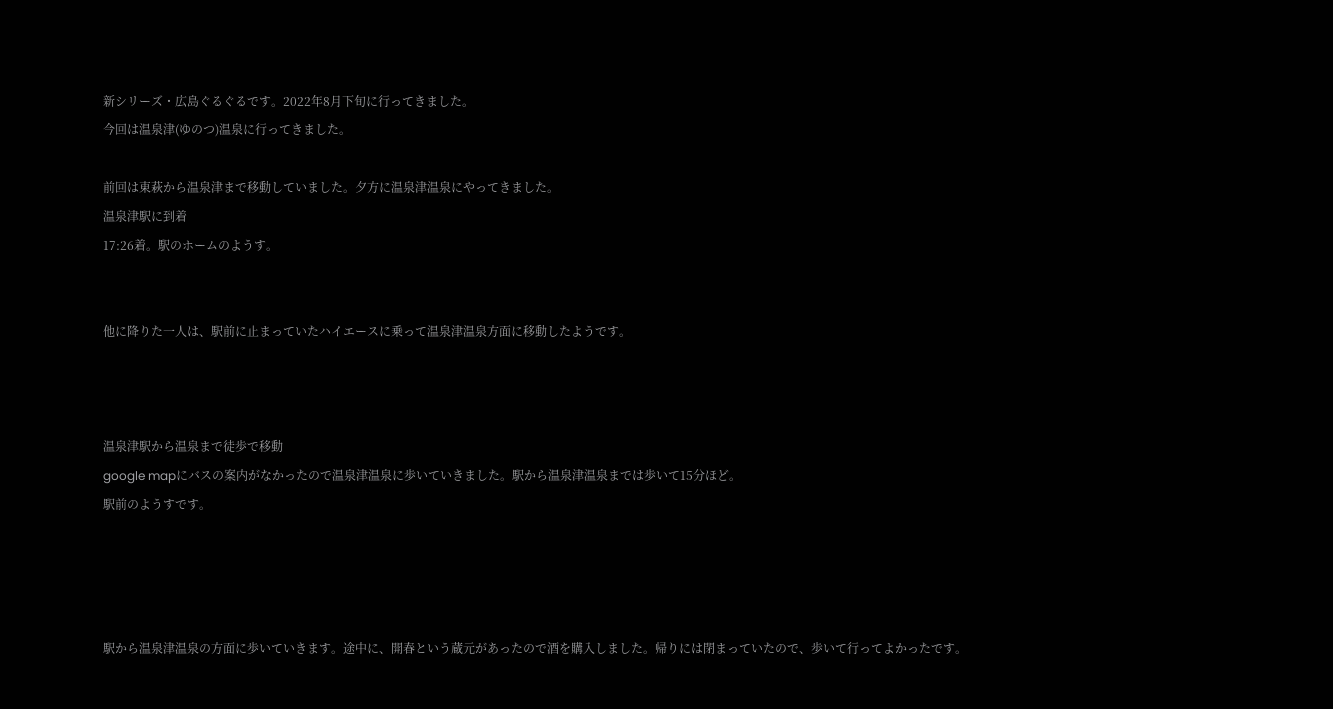新シリーズ・広島ぐるぐるです。2022年8月下旬に行ってきました。
今回は温泉津(ゆのつ)温泉に行ってきました。

前回は東萩から温泉津まで移動していました。夕方に温泉津温泉にやってきました。
温泉津駅に到着
17:26着。駅のホームのようす。


他に降りた一人は、駅前に止まっていたハイエースに乗って温泉津温泉方面に移動したようです。



温泉津駅から温泉まで徒歩で移動
google mapにバスの案内がなかったので温泉津温泉に歩いていきました。駅から温泉津温泉までは歩いて15分ほど。
駅前のようすです。




駅から温泉津温泉の方面に歩いていきます。途中に、開春という蔵元があったので酒を購入しました。帰りには閉まっていたので、歩いて行ってよかったです。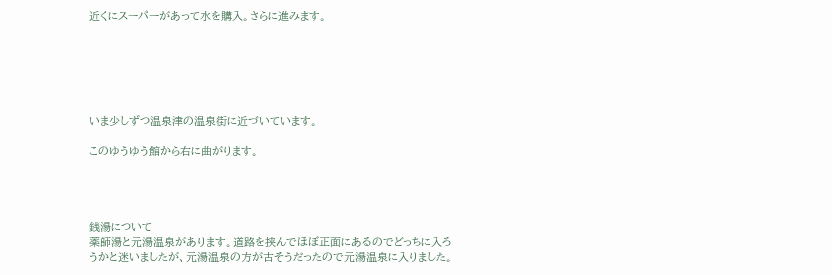近くにスーパーがあって水を購入。さらに進みます。






いま少しずつ温泉津の温泉街に近づいています。

このゆうゆう館から右に曲がります。




銭湯について
薬師湯と元湯温泉があります。道路を挟んでほぼ正面にあるのでどっちに入ろうかと迷いましたが、元湯温泉の方が古そうだったので元湯温泉に入りました。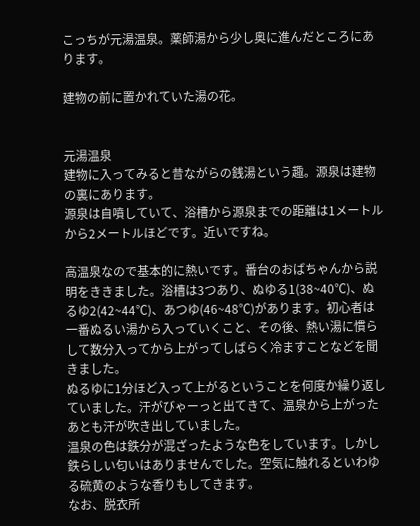こっちが元湯温泉。薬師湯から少し奥に進んだところにあります。

建物の前に置かれていた湯の花。


元湯温泉
建物に入ってみると昔ながらの銭湯という趣。源泉は建物の裏にあります。
源泉は自噴していて、浴槽から源泉までの距離は1メートルから2メートルほどです。近いですね。

高温泉なので基本的に熱いです。番台のおばちゃんから説明をききました。浴槽は3つあり、ぬゆる1(38~40℃)、ぬるゆ2(42~44℃)、あつゆ(46~48℃)があります。初心者は一番ぬるい湯から入っていくこと、その後、熱い湯に慣らして数分入ってから上がってしばらく冷ますことなどを聞きました。
ぬるゆに1分ほど入って上がるということを何度か繰り返していました。汗がびゃーっと出てきて、温泉から上がったあとも汗が吹き出していました。
温泉の色は鉄分が混ざったような色をしています。しかし鉄らしい匂いはありませんでした。空気に触れるといわゆる硫黄のような香りもしてきます。
なお、脱衣所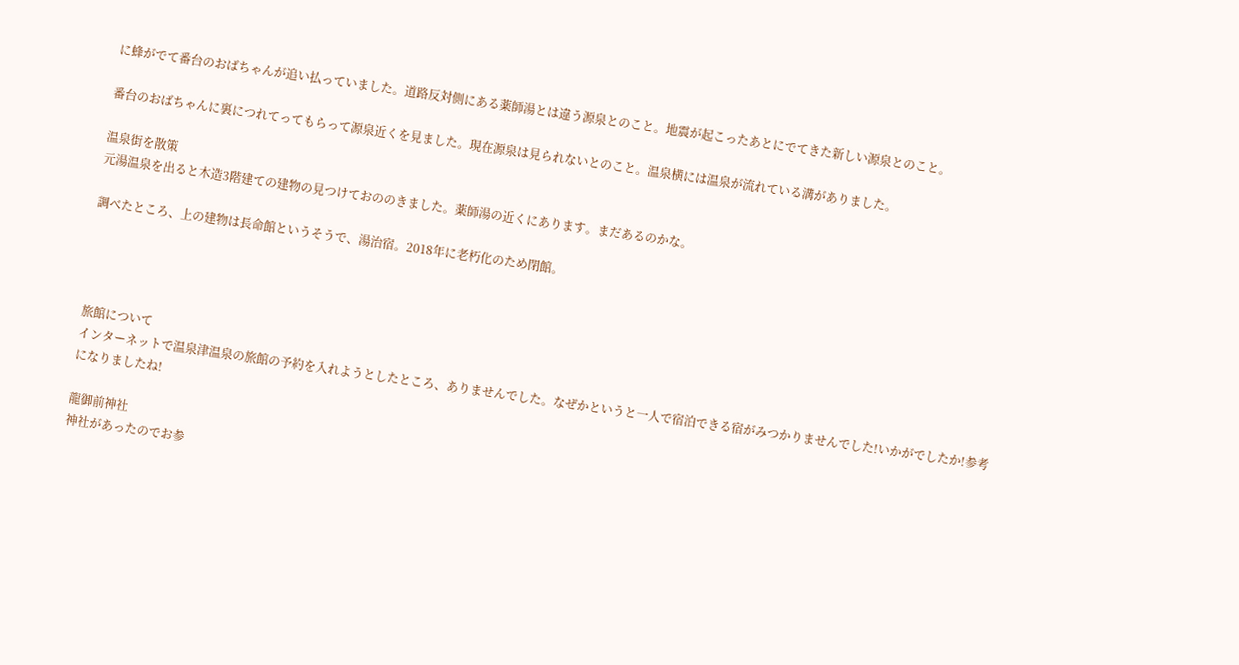に蜂がでて番台のおばちゃんが追い払っていました。道路反対側にある薬師湯とは違う源泉とのこと。地震が起こったあとにでてきた新しい源泉とのこと。

番台のおばちゃんに裏につれてってもらって源泉近くを見ました。現在源泉は見られないとのこと。温泉横には温泉が流れている溝がありました。

温泉街を散策
元湯温泉を出ると木造3階建ての建物の見つけておののきました。薬師湯の近くにあります。まだあるのかな。

調べたところ、上の建物は長命館というそうで、湯治宿。2018年に老朽化のため閉館。




旅館について
インターネットで温泉津温泉の旅館の予約を入れようとしたところ、ありませんでした。なぜかというと一人で宿泊できる宿がみつかりませんでした!いかがでしたか!参考になりましたね!

龍御前神社
神社があったのでお参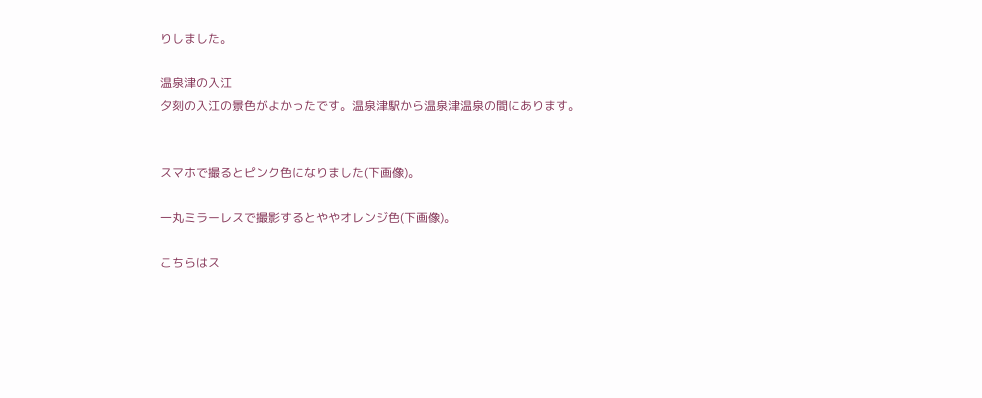りしました。

温泉津の入江
夕刻の入江の景色がよかったです。温泉津駅から温泉津温泉の間にあります。


スマホで撮るとピンク色になりました(下画像)。

一丸ミラーレスで撮影するとややオレンジ色(下画像)。

こちらはス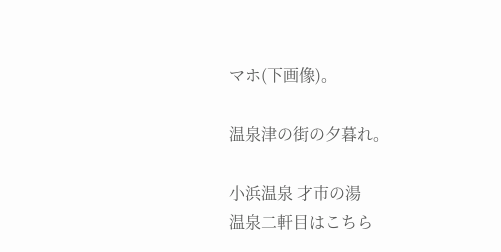マホ(下画像)。

温泉津の街の夕暮れ。

小浜温泉 才市の湯
温泉二軒目はこちら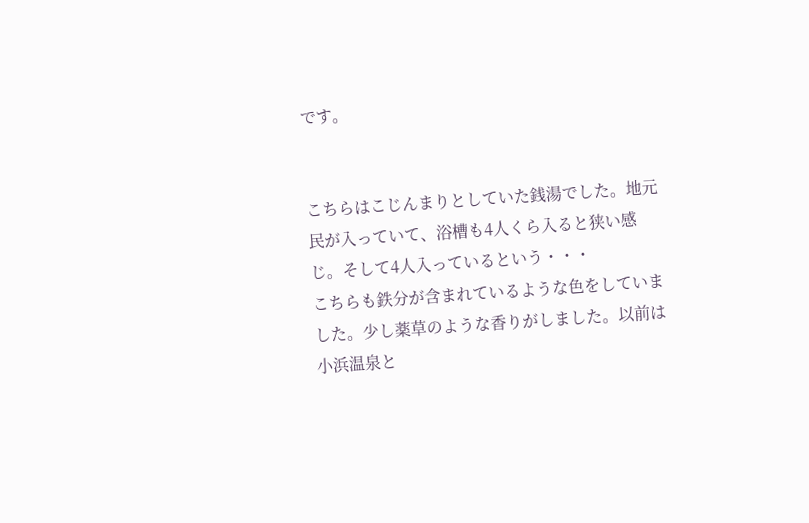です。


こちらはこじんまりとしていた銭湯でした。地元民が入っていて、浴槽も4人くら入ると狭い感じ。そして4人入っているという・・・
こちらも鉄分が含まれているような色をしていました。少し薬草のような香りがしました。以前は小浜温泉と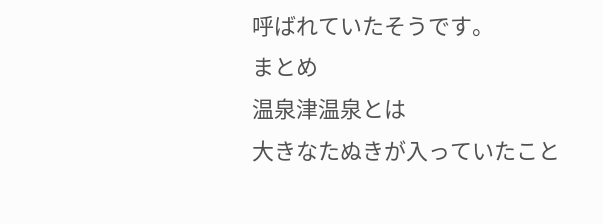呼ばれていたそうです。
まとめ
温泉津温泉とは
大きなたぬきが入っていたこと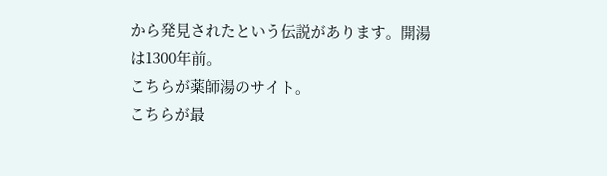から発見されたという伝説があります。開湯は1300年前。
こちらが薬師湯のサイト。
こちらが最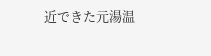近できた元湯温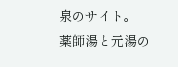泉のサイト。
薬師湯と元湯の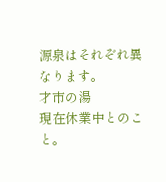源泉はそれぞれ異なります。
才市の湯
現在休業中とのこと。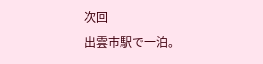次回
出雲市駅で一泊。